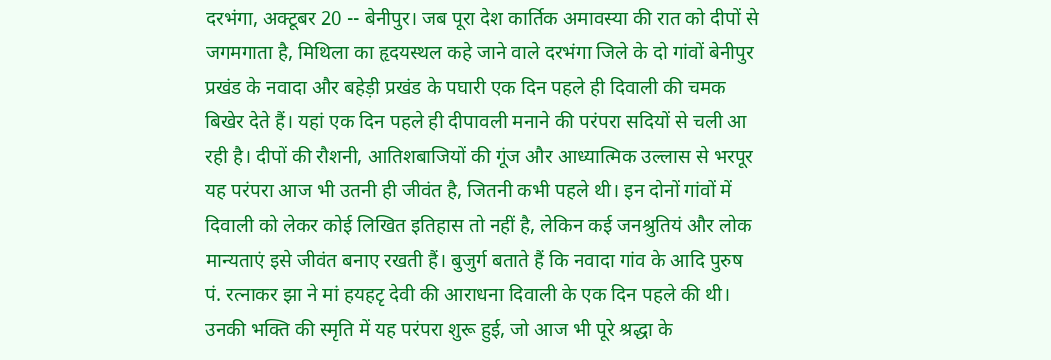दरभंगा, अक्टूबर 20 -- बेनीपुर। जब पूरा देश कार्तिक अमावस्या की रात को दीपों से जगमगाता है, मिथिला का हृदयस्थल कहे जाने वाले दरभंगा जिले के दो गांवों बेनीपुर प्रखंड के नवादा और बहेड़ी प्रखंड के पघारी एक दिन पहले ही दिवाली की चमक बिखेर देते हैं। यहां एक दिन पहले ही दीपावली मनाने की परंपरा सदियों से चली आ रही है। दीपों की रौशनी, आतिशबाजियों की गूंज और आध्यात्मिक उल्लास से भरपूर यह परंपरा आज भी उतनी ही जीवंत है, जितनी कभी पहले थी। इन दोनों गांवों में दिवाली को लेकर कोई लिखित इतिहास तो नहीं है, लेकिन कई जनश्रुतियं और लोक मान्यताएं इसे जीवंत बनाए रखती हैं। बुजुर्ग बताते हैं कि नवादा गांव के आदि पुरुष पं. रत्नाकर झा ने मां हयहटृ देवी की आराधना दिवाली के एक दिन पहले की थी। उनकी भक्ति की स्मृति में यह परंपरा शुरू हुई, जो आज भी पूरे श्रद्धा के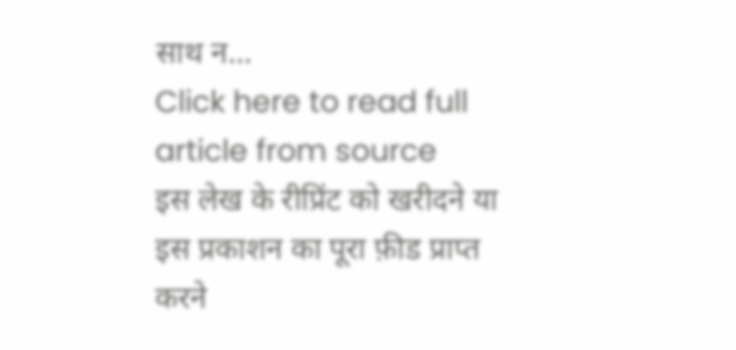साथ न...
Click here to read full article from source
इस लेख के रीप्रिंट को खरीदने या इस प्रकाशन का पूरा फ़ीड प्राप्त करने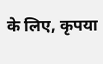के लिए, कृपया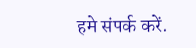हमे संपर्क करें.